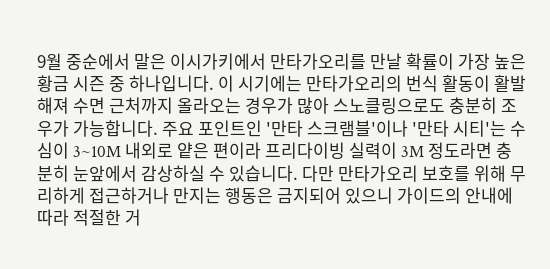9월 중순에서 말은 이시가키에서 만타가오리를 만날 확률이 가장 높은 황금 시즌 중 하나입니다. 이 시기에는 만타가오리의 번식 활동이 활발해져 수면 근처까지 올라오는 경우가 많아 스노클링으로도 충분히 조우가 가능합니다. 주요 포인트인 '만타 스크램블'이나 '만타 시티'는 수심이 3~10M 내외로 얕은 편이라 프리다이빙 실력이 3M 정도라면 충분히 눈앞에서 감상하실 수 있습니다. 다만 만타가오리 보호를 위해 무리하게 접근하거나 만지는 행동은 금지되어 있으니 가이드의 안내에 따라 적절한 거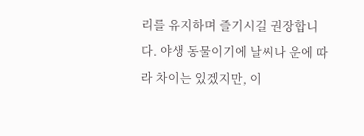리를 유지하며 즐기시길 권장합니다. 야생 동물이기에 날씨나 운에 따라 차이는 있겠지만, 이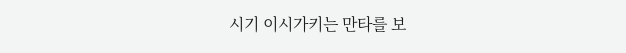시기 이시가키는 만타를 보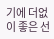기에 더없이 좋은 선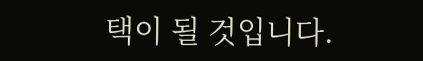택이 될 것입니다.